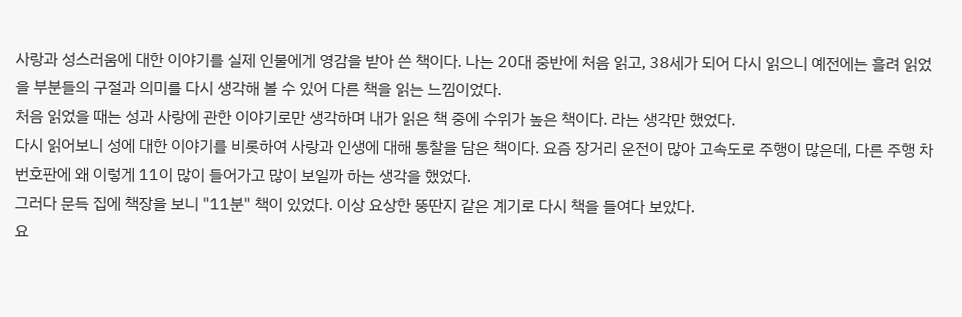사랑과 성스러움에 대한 이야기를 실제 인물에게 영감을 받아 쓴 책이다. 나는 20대 중반에 처음 읽고, 38세가 되어 다시 읽으니 예전에는 흘려 읽었을 부분들의 구절과 의미를 다시 생각해 볼 수 있어 다른 책을 읽는 느낌이었다.
처음 읽었을 때는 성과 사랑에 관한 이야기로만 생각하며 내가 읽은 책 중에 수위가 높은 책이다. 라는 생각만 했었다.
다시 읽어보니 성에 대한 이야기를 비롯하여 사랑과 인생에 대해 통찰을 담은 책이다. 요즘 장거리 운전이 많아 고속도로 주행이 많은데, 다른 주행 차 번호판에 왜 이렇게 11이 많이 들어가고 많이 보일까 하는 생각을 했었다.
그러다 문득 집에 책장을 보니 "11분" 책이 있었다. 이상 요상한 뚱딴지 같은 계기로 다시 책을 들여다 보았다.
요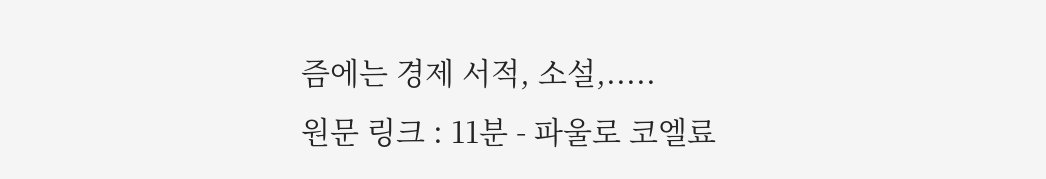즘에는 경제 서적, 소설,.....
원문 링크 : 11분 - 파울로 코엘료